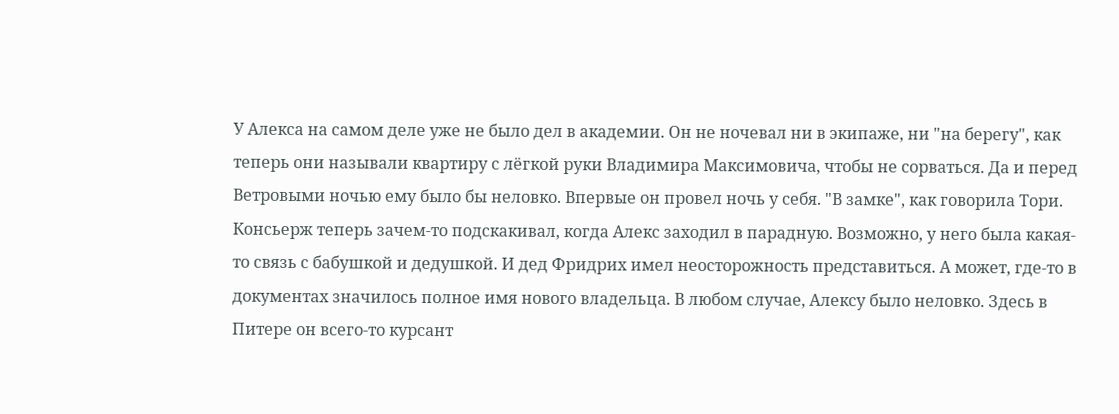У Алекса на самом деле уже не было дел в академии. Он не ночевал ни в экипаже, ни "на берегу", как теперь они называли квартиру с лёгкой руки Владимира Максимовича, чтобы не сорваться. Да и перед Ветровыми ночью ему было бы неловко. Впервые он провел ночь у себя. "В замке", как говорила Тори.
Консьерж теперь зачем-то подскакивал, когда Алекс заходил в парадную. Возможно, у него была какая-то связь с бабушкой и дедушкой. И дед Фридрих имел неосторожность представиться. А может, где-то в документах значилось полное имя нового владельца. В любом случае, Алексу было неловко. Здесь в Питере он всего-то курсант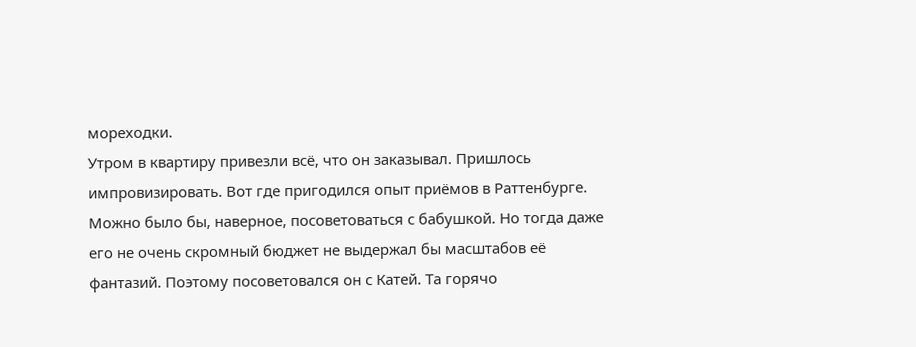мореходки.
Утром в квартиру привезли всё, что он заказывал. Пришлось импровизировать. Вот где пригодился опыт приёмов в Раттенбурге. Можно было бы, наверное, посоветоваться с бабушкой. Но тогда даже его не очень скромный бюджет не выдержал бы масштабов её фантазий. Поэтому посоветовался он с Катей. Та горячо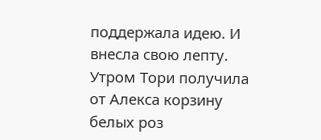поддержала идею. И внесла свою лепту.
Утром Тори получила от Алекса корзину белых роз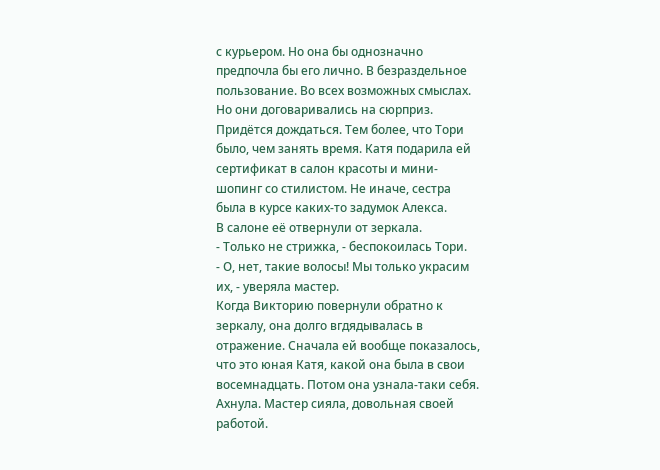с курьером. Но она бы однозначно предпочла бы его лично. В безраздельное пользование. Во всех возможных смыслах. Но они договаривались на сюрприз. Придётся дождаться. Тем более, что Тори было, чем занять время. Катя подарила ей сертификат в салон красоты и мини-шопинг со стилистом. Не иначе, сестра была в курсе каких-то задумок Алекса.
В салоне её отвернули от зеркала.
- Только не стрижка, - беспокоилась Тори.
- О, нет, такие волосы! Мы только украсим их, - уверяла мастер.
Когда Викторию повернули обратно к зеркалу, она долго вгдядывалась в отражение. Сначала ей вообще показалось, что это юная Катя, какой она была в свои восемнадцать. Потом она узнала-таки себя. Ахнула. Мастер сияла, довольная своей работой.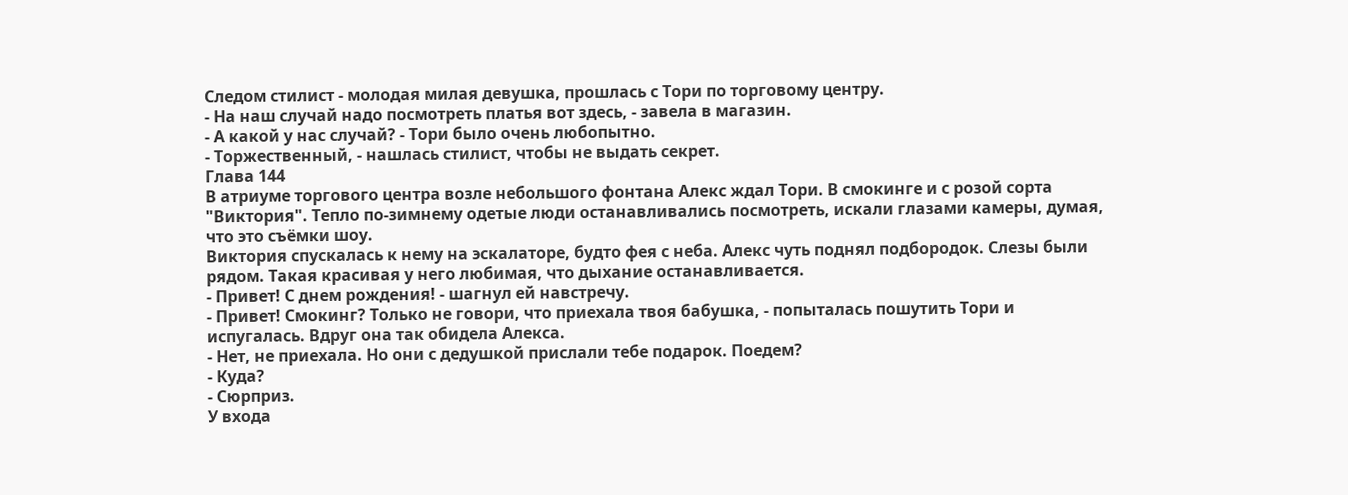Следом стилист - молодая милая девушка, прошлась с Тори по торговому центру.
- На наш случай надо посмотреть платья вот здесь, - завела в магазин.
- А какой у нас случай? - Тори было очень любопытно.
- Торжественный, - нашлась стилист, чтобы не выдать секрет.
Глава 144
В атриуме торгового центра возле небольшого фонтана Алекс ждал Тори. В смокинге и с розой сорта "Виктория". Тепло по-зимнему одетые люди останавливались посмотреть, искали глазами камеры, думая, что это съёмки шоу.
Виктория спускалась к нему на эскалаторе, будто фея с неба. Алекс чуть поднял подбородок. Слезы были рядом. Такая красивая у него любимая, что дыхание останавливается.
- Привет! С днем рождения! - шагнул ей навстречу.
- Привет! Смокинг? Только не говори, что приехала твоя бабушка, - попыталась пошутить Тори и испугалась. Вдруг она так обидела Алекса.
- Нет, не приехала. Но они с дедушкой прислали тебе подарок. Поедем?
- Куда?
- Сюрприз.
У входа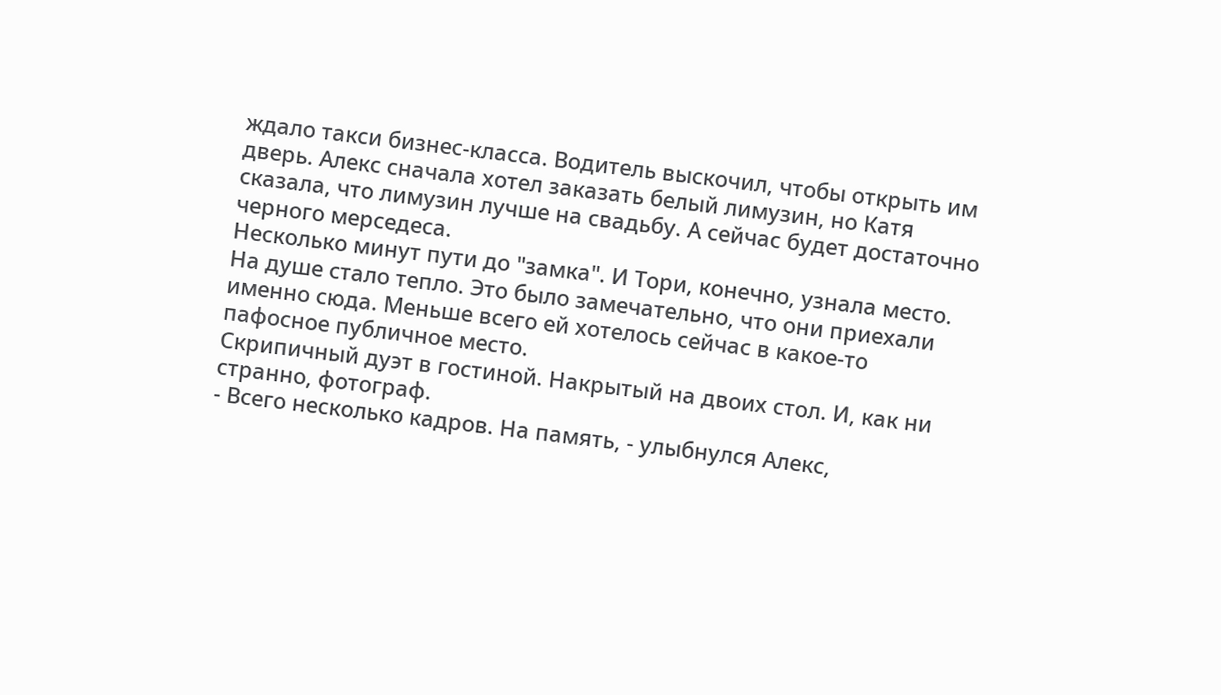ждало такси бизнес-класса. Водитель выскочил, чтобы открыть им дверь. Алекс сначала хотел заказать белый лимузин, но Катя сказала, что лимузин лучше на свадьбу. А сейчас будет достаточно черного мерседеса.
Несколько минут пути до "замка". И Тори, конечно, узнала место. На душе стало тепло. Это было замечательно, что они приехали именно сюда. Меньше всего ей хотелось сейчас в какое-то пафосное публичное место.
Скрипичный дуэт в гостиной. Накрытый на двоих стол. И, как ни странно, фотограф.
- Всего несколько кадров. На память, - улыбнулся Алекс,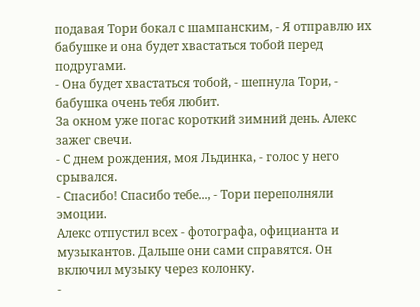подавая Тори бокал с шампанским, - Я отправлю их бабушке и она будет хвастаться тобой перед подругами.
- Она будет хвастаться тобой, - шепнула Тори, - бабушка очень тебя любит.
За окном уже погас короткий зимний день. Алекс зажег свечи.
- С днем рождения, моя Льдинка, - голос у него срывался.
- Спасибо! Спасибо тебе..., - Тори переполняли эмоции.
Алекс отпустил всех - фотографа, официанта и музыкантов. Дальше они сами справятся. Он включил музыку через колонку.
-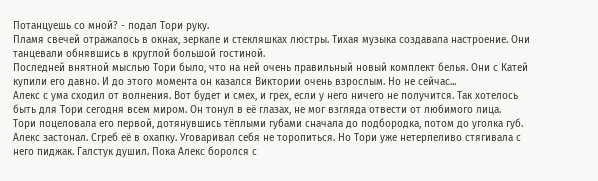Потанцуешь со мной? - подал Тори руку.
Пламя свечей отражалось в окнах, зеркале и стекляшках люстры. Тихая музыка создавала настроение. Они танцевали обнявшись в круглой большой гостиной.
Последней внятной мыслью Тори было, что на ней очень правильный новый комплект белья. Они с Катей купили его давно. И до этого момента он казался Виктории очень взрослым. Но не сейчас...
Алекс с ума сходил от волнения. Вот будет и смех, и грех, если у него ничего не получится. Так хотелось быть для Тори сегодня всем миром. Он тонул в её глазах, не мог взгляда отвести от любимого лица.
Тори поцеловала его первой, дотянувшись тёплыми губами сначала до подбородка, потом до уголка губ. Алекс застонал. Сгреб её в охапку. Уговаривал себя не торопиться. Но Тори уже нетерпеливо стягивала с него пиджак. Галстук душил. Пока Алекс боролся с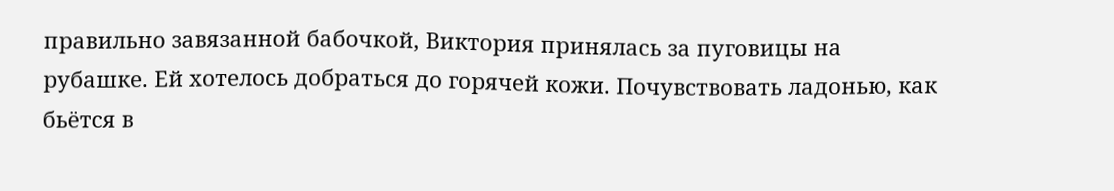правильно завязанной бабочкой, Виктория принялась за пуговицы на рубашке. Ей хотелось добраться до горячей кожи. Почувствовать ладонью, как бьётся в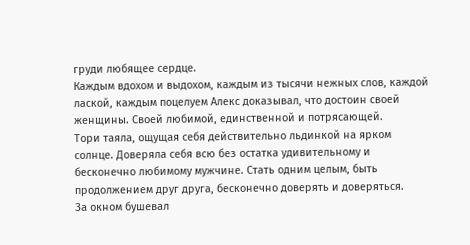груди любящее сердце.
Каждым вдохом и выдохом, каждым из тысячи нежных слов, каждой лаской, каждым поцелуем Алекс доказывал, что достоин своей женщины. Своей любимой, единственной и потрясающей.
Тори таяла, ощущая себя действительно льдинкой на ярком солнце. Доверяла себя всю без остатка удивительному и бесконечно любимому мужчине. Стать одним целым, быть продолжением друг друга, бесконечно доверять и доверяться.
За окном бушевал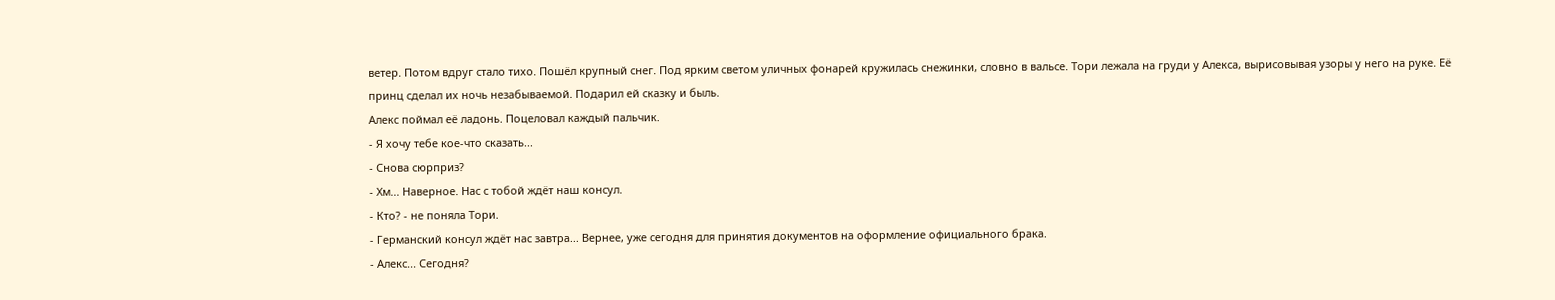ветер. Потом вдруг стало тихо. Пошёл крупный снег. Под ярким светом уличных фонарей кружилась снежинки, словно в вальсе. Тори лежала на груди у Алекса, вырисовывая узоры у него на руке. Её принц сделал их ночь незабываемой. Подарил ей сказку и быль.
Алекс поймал её ладонь. Поцеловал каждый пальчик.
- Я хочу тебе кое-что сказать...
- Снова сюрприз?
- Хм... Наверное. Нас с тобой ждёт наш консул.
- Кто? - не поняла Тори.
- Германский консул ждёт нас завтра... Вернее, уже сегодня для принятия документов на оформление официального брака.
- Алекс... Сегодня?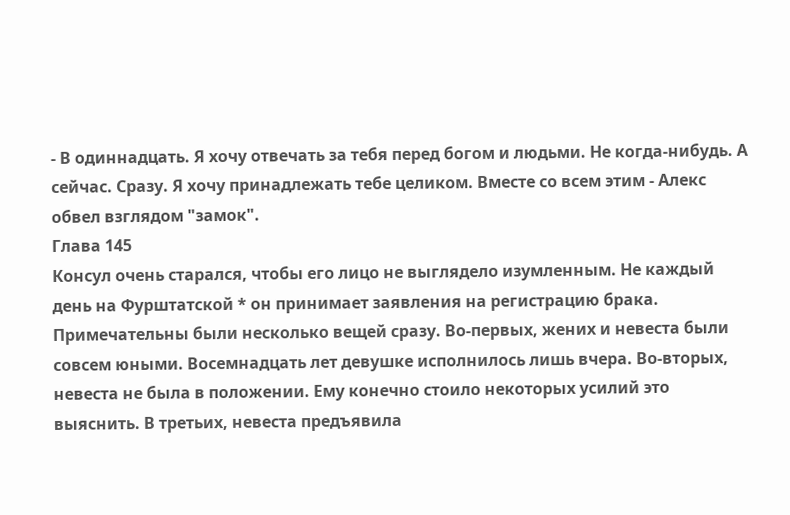- В одиннадцать. Я хочу отвечать за тебя перед богом и людьми. Не когда-нибудь. А сейчас. Сразу. Я хочу принадлежать тебе целиком. Вместе со всем этим - Алекс обвел взглядом "замок".
Глава 145
Консул очень старался, чтобы его лицо не выглядело изумленным. Не каждый день на Фурштатской * он принимает заявления на регистрацию брака. Примечательны были несколько вещей сразу. Во-первых, жених и невеста были совсем юными. Восемнадцать лет девушке исполнилось лишь вчера. Во-вторых, невеста не была в положении. Ему конечно стоило некоторых усилий это выяснить. В третьих, невеста предъявила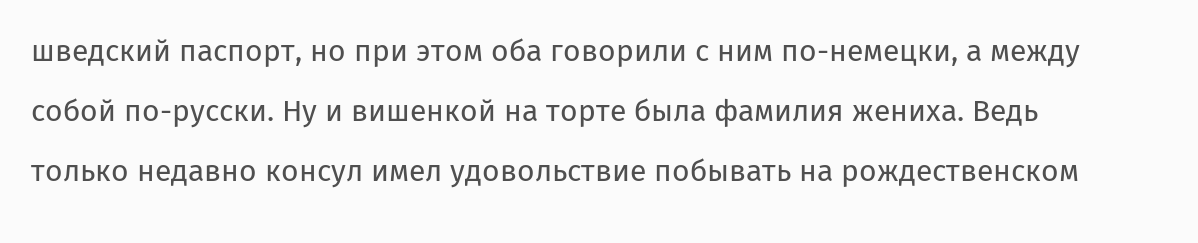шведский паспорт, но при этом оба говорили с ним по-немецки, а между собой по-русски. Ну и вишенкой на торте была фамилия жениха. Ведь только недавно консул имел удовольствие побывать на рождественском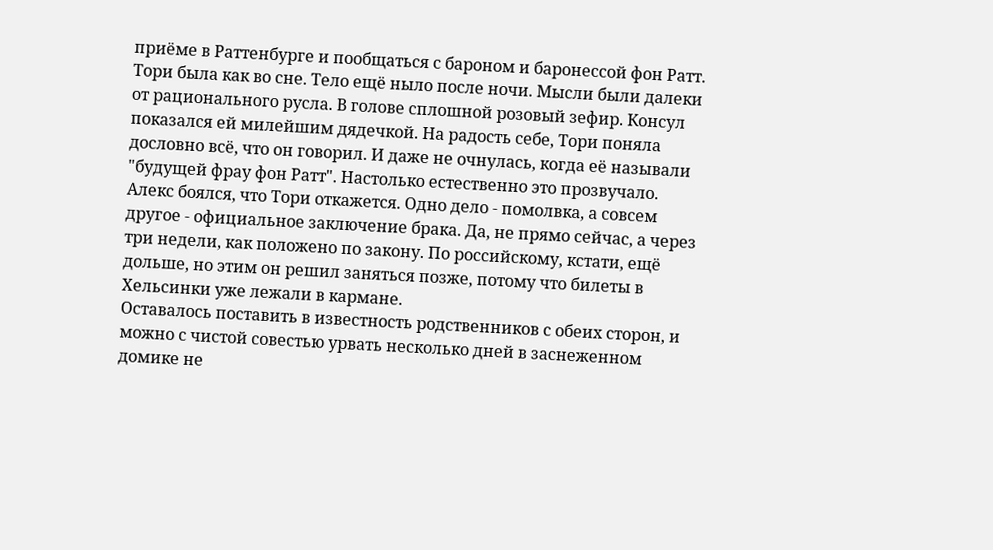приёме в Раттенбурге и пообщаться с бароном и баронессой фон Ратт.
Тори была как во сне. Тело ещё ныло после ночи. Мысли были далеки от рационального русла. В голове сплошной розовый зефир. Консул показался ей милейшим дядечкой. На радость себе, Тори поняла дословно всё, что он говорил. И даже не очнулась, когда её называли "будущей фрау фон Ратт". Настолько естественно это прозвучало.
Алекс боялся, что Тори откажется. Одно дело - помолвка, а совсем другое - официальное заключение брака. Да, не прямо сейчас, а через три недели, как положено по закону. По российскому, кстати, ещё дольше, но этим он решил заняться позже, потому что билеты в Хельсинки уже лежали в кармане.
Оставалось поставить в известность родственников с обеих сторон, и можно с чистой совестью урвать несколько дней в заснеженном домике не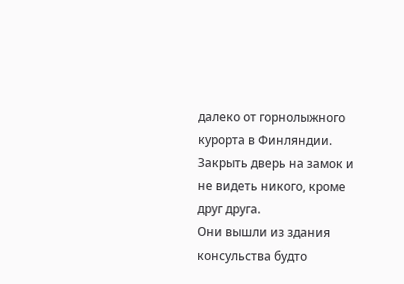далеко от горнолыжного курорта в Финляндии. Закрыть дверь на замок и не видеть никого, кроме друг друга.
Они вышли из здания консульства будто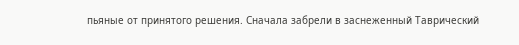пьяные от принятого решения. Сначала забрели в заснеженный Таврический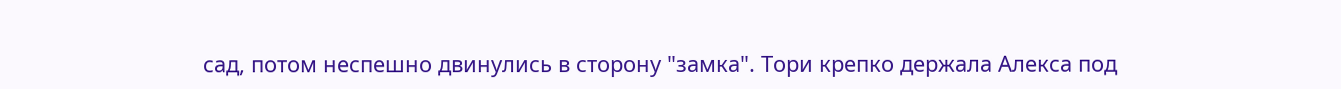сад, потом неспешно двинулись в сторону "замка". Тори крепко держала Алекса под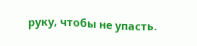руку, чтобы не упасть.